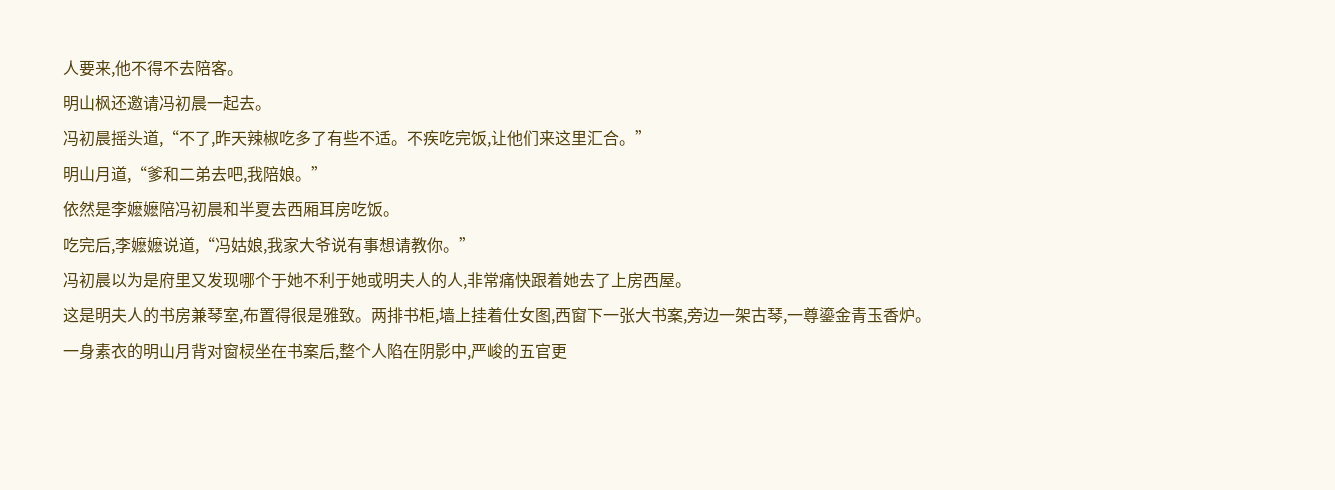人要来,他不得不去陪客。
明山枫还邀请冯初晨一起去。
冯初晨摇头道,“不了,昨天辣椒吃多了有些不适。不疾吃完饭,让他们来这里汇合。”
明山月道,“爹和二弟去吧,我陪娘。”
依然是李嬷嬷陪冯初晨和半夏去西厢耳房吃饭。
吃完后,李嬷嬷说道,“冯姑娘,我家大爷说有事想请教你。”
冯初晨以为是府里又发现哪个于她不利于她或明夫人的人,非常痛快跟着她去了上房西屋。
这是明夫人的书房兼琴室,布置得很是雅致。两排书柜,墙上挂着仕女图,西窗下一张大书案,旁边一架古琴,一尊鎏金青玉香炉。
一身素衣的明山月背对窗棂坐在书案后,整个人陷在阴影中,严峻的五官更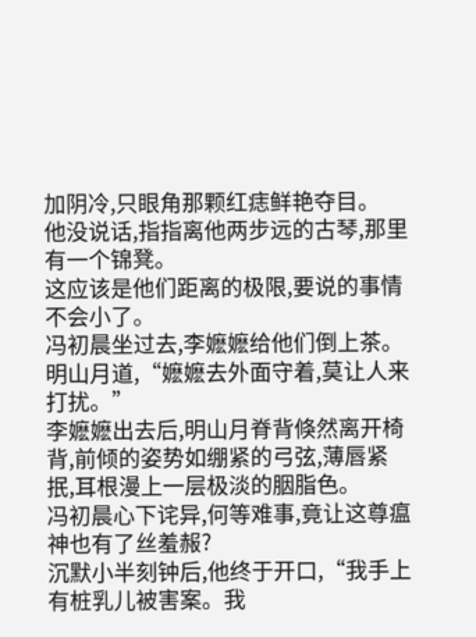加阴冷,只眼角那颗红痣鲜艳夺目。
他没说话,指指离他两步远的古琴,那里有一个锦凳。
这应该是他们距离的极限,要说的事情不会小了。
冯初晨坐过去,李嬷嬷给他们倒上茶。
明山月道,“嬷嬷去外面守着,莫让人来打扰。”
李嬷嬷出去后,明山月脊背倏然离开椅背,前倾的姿势如绷紧的弓弦,薄唇紧抿,耳根漫上一层极淡的胭脂色。
冯初晨心下诧异,何等难事,竟让这尊瘟神也有了丝羞赧?
沉默小半刻钟后,他终于开口,“我手上有桩乳儿被害案。我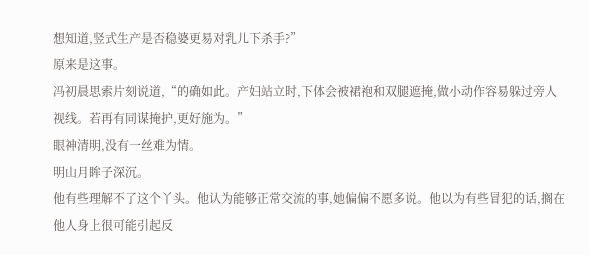想知道,竖式生产是否稳婆更易对乳儿下杀手?”
原来是这事。
冯初晨思索片刻说道,“的确如此。产妇站立时,下体会被裙袍和双腿遮掩,做小动作容易躲过旁人视线。若再有同谋掩护,更好施为。”
眼神清明,没有一丝难为情。
明山月眸子深沉。
他有些理解不了这个丫头。他认为能够正常交流的事,她偏偏不愿多说。他以为有些冒犯的话,搁在他人身上很可能引起反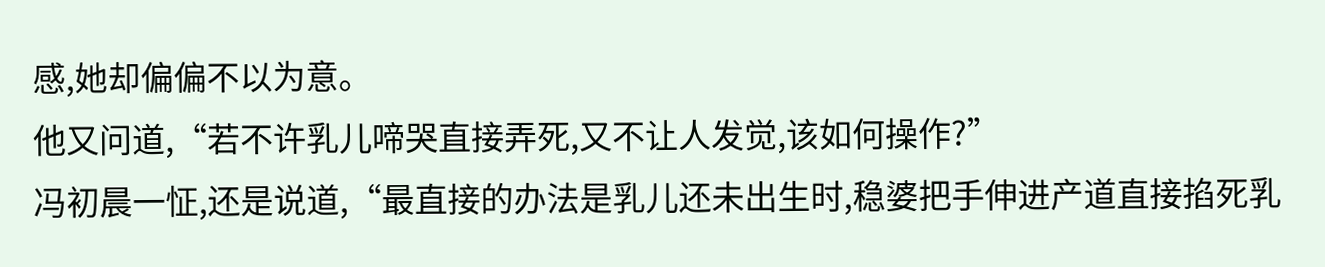感,她却偏偏不以为意。
他又问道,“若不许乳儿啼哭直接弄死,又不让人发觉,该如何操作?”
冯初晨一怔,还是说道,“最直接的办法是乳儿还未出生时,稳婆把手伸进产道直接掐死乳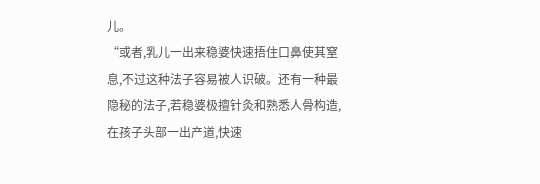儿。
“或者,乳儿一出来稳婆快速捂住口鼻使其窒息,不过这种法子容易被人识破。还有一种最隐秘的法子,若稳婆极擅针灸和熟悉人骨构造,在孩子头部一出产道,快速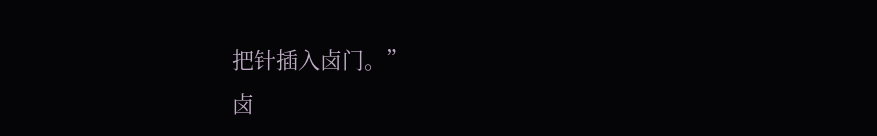把针插入卤门。”
卤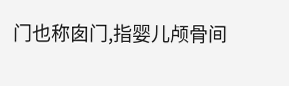门也称囱门,指婴儿颅骨间